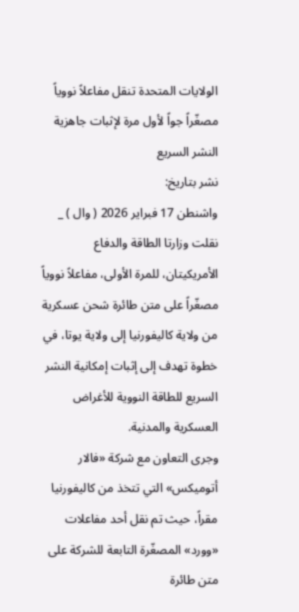الولايات المتحدة تنقل مفاعلاً نووياً مصغّراً جواً لأول مرة لإثبات جاهزية النشر السريع
نشر بتاريخ:
واشنطن 17 فبراير 2026 ( وال ) _ نقلت وزارتا الطاقة والدفاع الأمريكيتان، للمرة الأولى، مفاعلاً نووياً مصغّراً على متن طائرة شحن عسكرية من ولاية كاليفورنيا إلى ولاية يوتا، في خطوة تهدف إلى إثبات إمكانية النشر السريع للطاقة النووية للأغراض العسكرية والمدنية.
وجرى التعاون مع شركة «فالار أتوميكس» التي تتخذ من كاليفورنيا مقراً، حيث تم نقل أحد مفاعلات «وورد» المصغّرة التابعة للشركة على متن طائرة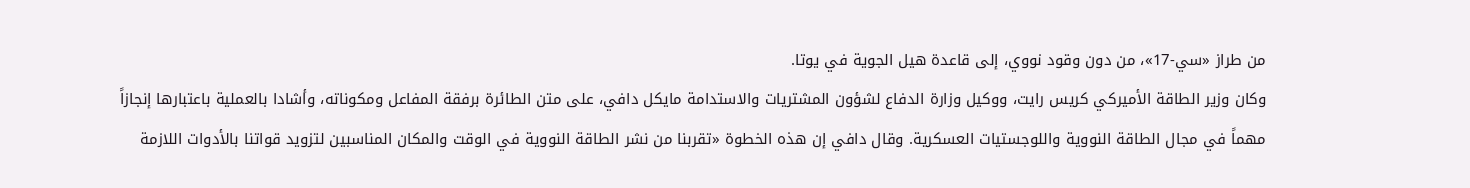من طراز «سي-17»، من دون وقود نووي، إلى قاعدة هيل الجوية في يوتا.
وكان وزير الطاقة الأميركي كريس رايت، ووكيل وزارة الدفاع لشؤون المشتريات والاستدامة مايكل دافي، على متن الطائرة برفقة المفاعل ومكوناته، وأشادا بالعملية باعتبارها إنجازاً مهماً في مجال الطاقة النووية واللوجستيات العسكرية. وقال دافي إن هذه الخطوة «تقربنا من نشر الطاقة النووية في الوقت والمكان المناسبين لتزويد قواتنا بالأدوات اللازمة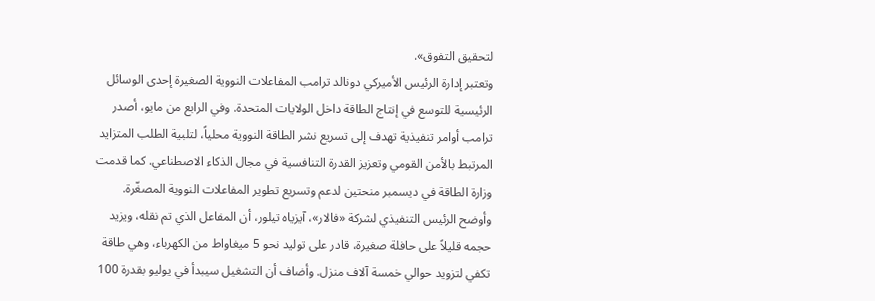لتحقيق التفوق».
وتعتبر إدارة الرئيس الأميركي دونالد ترامب المفاعلات النووية الصغيرة إحدى الوسائل الرئيسية للتوسع في إنتاج الطاقة داخل الولايات المتحدة. وفي الرابع من مايو، أصدر ترامب أوامر تنفيذية تهدف إلى تسريع نشر الطاقة النووية محلياً، لتلبية الطلب المتزايد المرتبط بالأمن القومي وتعزيز القدرة التنافسية في مجال الذكاء الاصطناعي. كما قدمت وزارة الطاقة في ديسمبر منحتين لدعم وتسريع تطوير المفاعلات النووية المصغّرة.
وأوضح الرئيس التنفيذي لشركة «فالار»، آيزياه تيلور، أن المفاعل الذي تم نقله، ويزيد حجمه قليلاً على حافلة صغيرة، قادر على توليد نحو 5 ميغاواط من الكهرباء، وهي طاقة تكفي لتزويد حوالي خمسة آلاف منزل. وأضاف أن التشغيل سيبدأ في يوليو بقدرة 100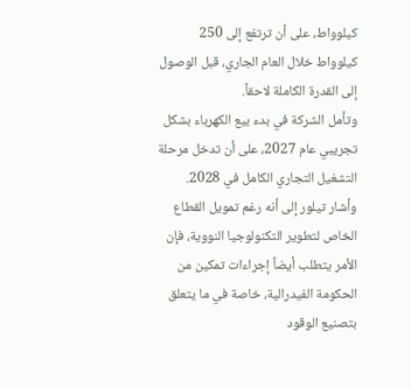كيلوواط، على أن ترتفع إلى 250 كيلوواط خلال العام الجاري، قبل الوصول إلى القدرة الكاملة لاحقاً.
وتأمل الشركة في بدء بيع الكهرباء بشكل تجريبي عام 2027، على أن تدخل مرحلة التشغيل التجاري الكامل في 2028. وأشار تيلور إلى أنه رغم تمويل القطاع الخاص لتطوير التكنولوجيا النووية، فإن الأمر يتطلب أيضاً إجراءات تمكين من الحكومة الفيدرالية، خاصة في ما يتعلق بتصنيع الوقود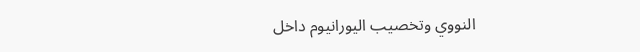النووي وتخصيب اليورانيوم داخل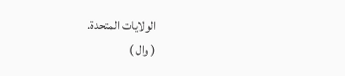الولايات المتحدة.
( وال )